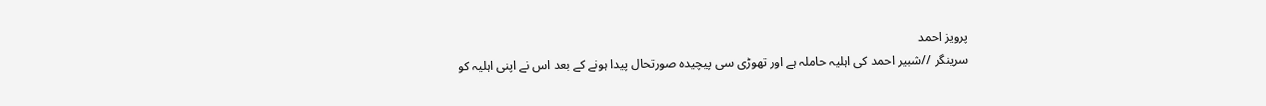پرویز احمد
سرینگر //شبیر احمد کی اہلیہ حاملہ ہے اور تھوڑی سی پیچیدہ صورتحال پیدا ہونے کے بعد اس نے اپنی اہلیہ کو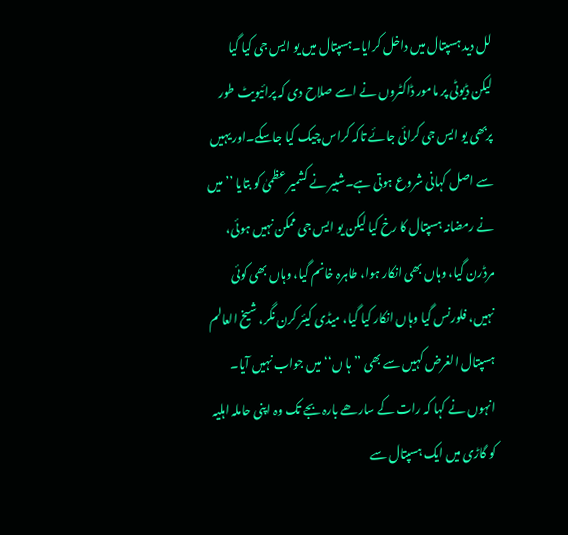لل دید ہسپتال میں داخل کرایا۔ہسپتال میں یو ایس جی کیا گیا لیکن ڈیوٹی پر مامور ڈاکٹروں نے اسے صلاح دی کہ پرائیویٹ طور پربھی یو ایس جی کرائی جائے تاکہ کراس چیک کیا جاسکے۔اور یہیں سے اصل کہانی شروع ہوتی ہے۔شبیر نے کشمیر عظمیٰ کو بتایا ’’ میں نے رمضانہ ہسپتال کا رخ کیا لیکن یو ایس جی ممکن نہیں ہوئی، مرڈرن گیا، وہاں بھی انکار ہوا، طاہرہ خانم گیا، وہاں بھی کوئی نہیں، فلورنس گیا وہاں انکار کیا گیا، میڈی کیئر کرن نگر، شیخ العالم ہسپتال الغرض کہیں سے بھی ’’ ہا ں‘‘ میں جواب نہیں آیا۔
انہوں نے کہا کہ رات کے سارھے بارہ بجے تک وہ اپنی حاملہ اہلیہ کو گاڑی میں ایک ہسپتال سے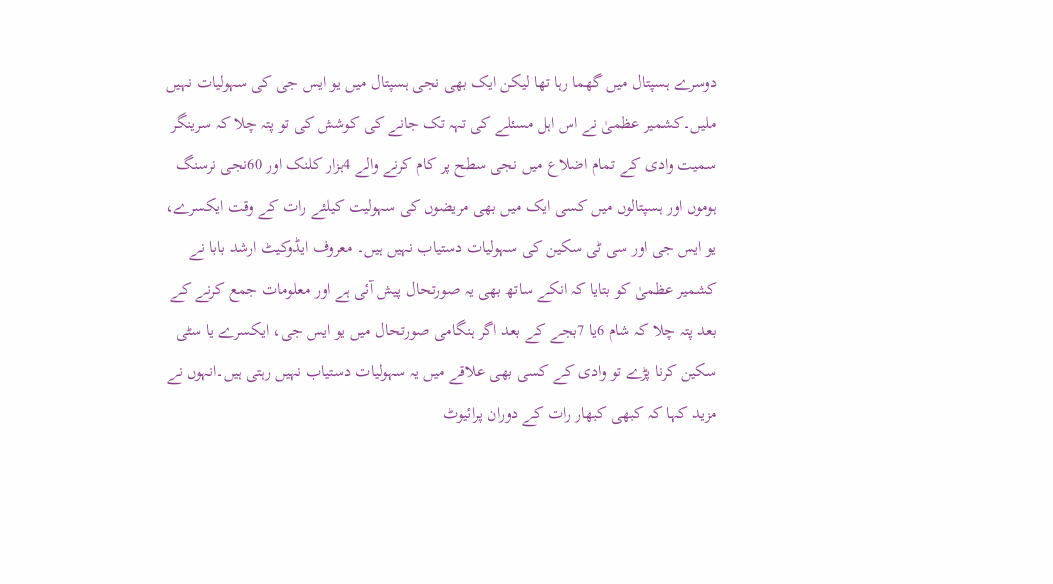دوسرے ہسپتال میں گھما رہا تھا لیکن ایک بھی نجی ہسپتال میں یو ایس جی کی سہولیات نہیں ملیں۔کشمیر عظمیٰ نے اس اہل مسئلے کی تہہ تک جانے کی کوشش کی تو پتہ چلا کہ سرینگر سمیت وادی کے تمام اضلاع میں نجی سطح پر کام کرنے والے 4ہزار کلنک اور 60نجی نرسنگ ہوموں اور ہسپتالوں میں کسی ایک میں بھی مریضوں کی سہولیت کیلئے رات کے وقت ایکسرے، یو ایس جی اور سی ٹی سکین کی سہولیات دستیاب نہیں ہیں۔ معروف ایڈوکیٹ ارشد بابا نے کشمیر عظمیٰ کو بتایا کہ انکے ساتھ بھی یہ صورتحال پیش آئی ہے اور معلومات جمع کرنے کے بعد پتہ چلا کہ شام 6یا 7بجے کے بعد اگر ہنگامی صورتحال میں یو ایس جی، ایکسرے یا سٹی سکین کرنا پڑے تو وادی کے کسی بھی علاقے میں یہ سہولیات دستیاب نہیں رہتی ہیں۔انہوں نے مزید کہا کہ کبھی کبھار رات کے دوران پرائیوٹ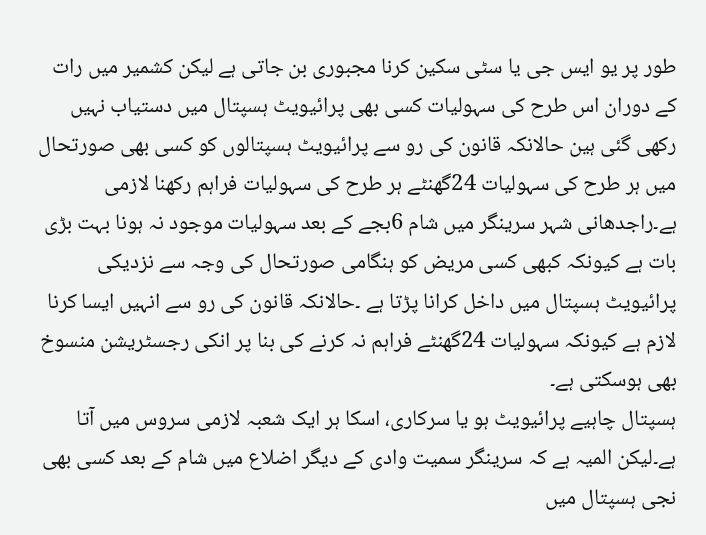طور پر یو ایس جی یا سٹی سکین کرنا مجبوری بن جاتی ہے لیکن کشمیر میں رات کے دوران اس طرح کی سہولیات کسی بھی پرائیویٹ ہسپتال میں دستیاب نہیں رکھی گئی ہین حالانکہ قانون کی رو سے پرائیویٹ ہسپتالوں کو کسی بھی صورتحال میں ہر طرح کی سہولیات 24گھنٹے ہر طرح کی سہولیات فراہم رکھنا لازمی ہے۔راجدھانی شہر سرینگر میں شام 6بجے کے بعد سہولیات موجود نہ ہونا بہت بڑی بات ہے کیونکہ کبھی کسی مریض کو ہنگامی صورتحال کی وجہ سے نزدیکی پرائیویٹ ہسپتال میں داخل کرانا پڑتا ہے ۔حالانکہ قانون کی رو سے انہیں ایسا کرنا لازم ہے کیونکہ سہولیات 24گھنٹے فراہم نہ کرنے کی بنا پر انکی رجسٹریشن منسوخ بھی ہوسکتی ہے۔
ہسپتال چاہیے پرائیویٹ ہو یا سرکاری، اسکا ہر ایک شعبہ لازمی سروس میں آتا ہے۔لیکن المیہ ہے کہ سرینگر سمیت وادی کے دیگر اضلاع میں شام کے بعد کسی بھی نجی ہسپتال میں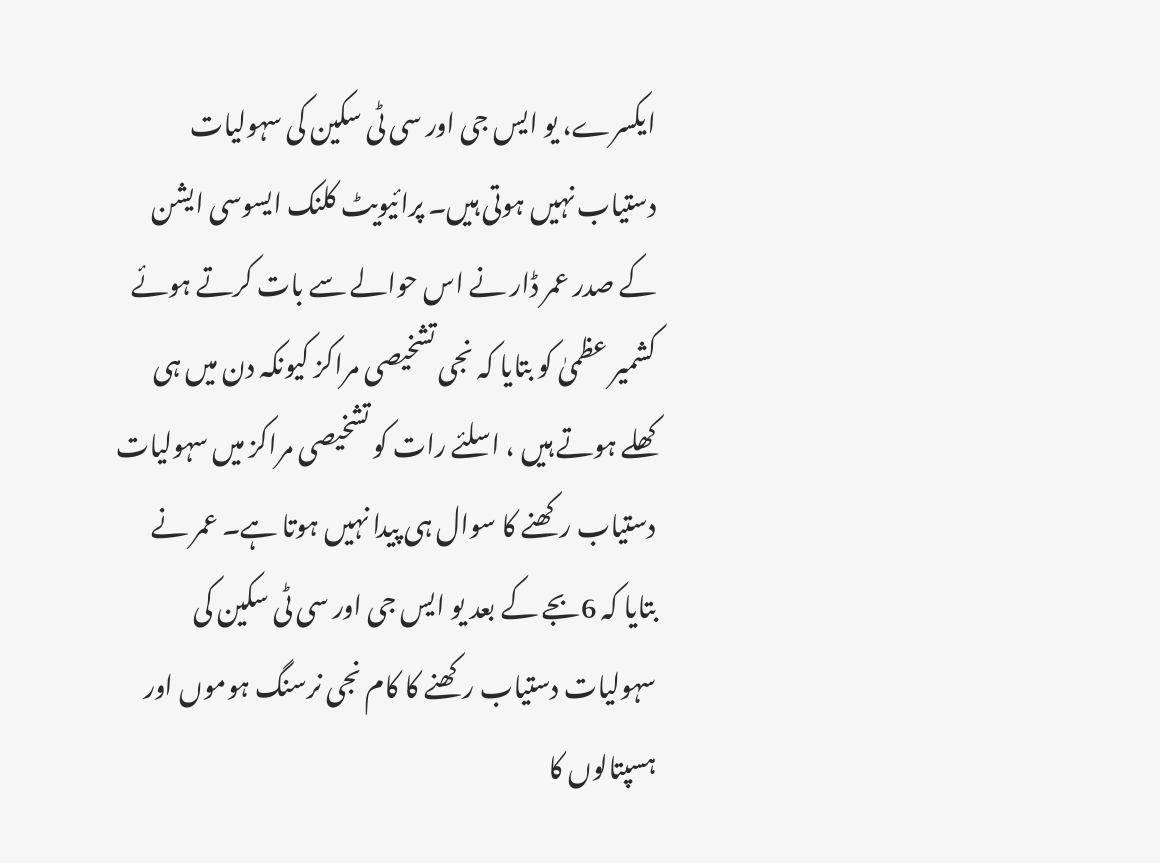ایکسرے، یو ایس جی اور سی ٹی سکین کی سہولیات دستیاب نہیں ہوتی ہیں۔ پرائیویٹ کلنک ایسوسی ایشن کے صدر عمر ڈار نے اس حوالے سے بات کرتے ہوئے کشمیر عظمیٰ کو بتایا کہ نجی تشخیصی مراکز کیونکہ دن میں ہی کھلے ہوتے ہیں ، اسلئے رات کو تشخیصی مراکز میں سہولیات دستیاب رکھنے کا سوال ہی پیدا نہیں ہوتا ہے۔ عمر نے بتایا کہ 6بجے کے بعد یو ایس جی اور سی ٹی سکین کی سہولیات دستیاب رکھنے کا کام نجی نرسنگ ہوموں اور ہسپتالوں کا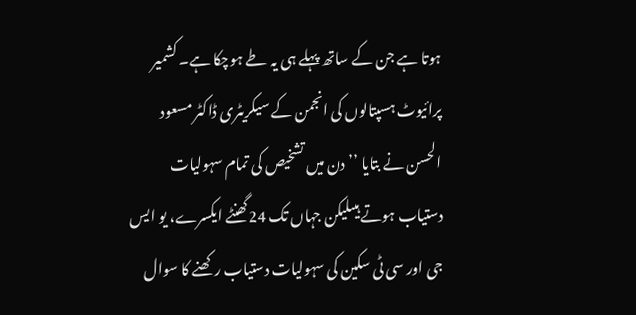ہوتا ہے جن کے ساتھ پہلے ہی یہ طے ہوچکا ہے۔ کشمیر پرائیوٹ ہسپتالوں کی انجمن کے سیکریٹری ڈاکٹر مسعود الحسن نے بتایا ’’ دن میں تشخیص کی تمام سہولیات دستیاب ہوتے ہیںلیکن جہاں تک 24گھنٹے ایکسرے، یو ایس جی اور سی ٹی سکین کی سہولیات دستیاب رکھنے کا سوال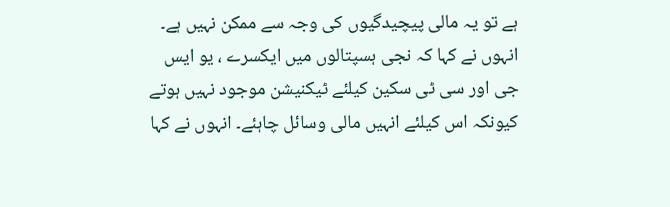ہے تو یہ مالی پیچیدگیوں کی وجہ سے ممکن نہیں ہے۔ انہوں نے کہا کہ نجی ہسپتالوں میں ایکسرے ، یو ایس جی اور سی ٹی سکین کیلئے ٹیکنیشن موجود نہیں ہوتے کیونکہ اس کیلئے انہیں مالی وسائل چاہئے۔ انہوں نے کہا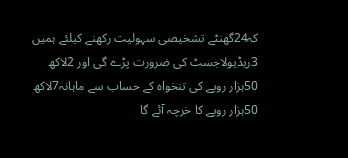کہ24گھنٹے تشخیصی سہولیت رکھنے کیلئے ہمیں 3ریڈیولاجسٹ کی ضرورت پڑے گی اور 2لاکھ 50ہزار روپے کی تنخواہ کے حساب سے ماہانہ7لاکھ 50ہزار روپے کا خرچہ آئے گا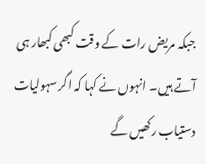جبکہ مریض رات کے وقت کبھی کبھار ہی آتے ہیں۔ انہوں نے کہا کہ اگر سہولیات دستیاب رکھیں گے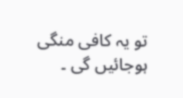تو یہ کافی منگی ہوجائیں گی ۔